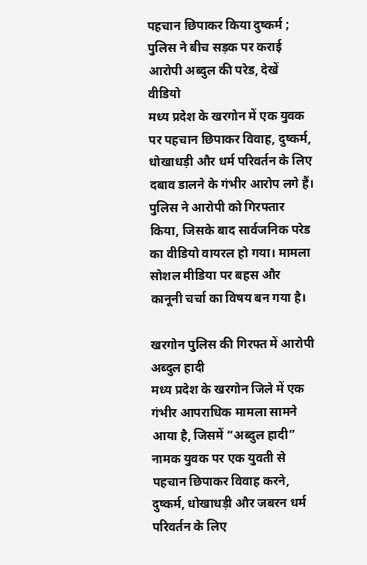पहचान छिपाकर किया दुष्कर्म ; पुलिस ने बीच सड़क पर कराई आरोपी अब्दुल की परेड, देखें वीडियो
मध्य प्रदेश के खरगोन में एक युवक पर पहचान छिपाकर विवाह, दुष्कर्म, धोखाधड़ी और धर्म परिवर्तन के लिए दबाव डालने के गंभीर आरोप लगे हैं। पुलिस ने आरोपी को गिरफ्तार किया, जिसके बाद सार्वजनिक परेड का वीडियो वायरल हो गया। मामला सोशल मीडिया पर बहस और कानूनी चर्चा का विषय बन गया है।

खरगोन पुलिस की गिरफ्त में आरोपी अब्दुल हादी
मध्य प्रदेश के खरगोन जिले में एक गंभीर आपराधिक मामला सामने आया है, जिसमें “अब्दुल हादी” नामक युवक पर एक युवती से पहचान छिपाकर विवाह करने, दुष्कर्म, धोखाधड़ी और जबरन धर्म परिवर्तन के लिए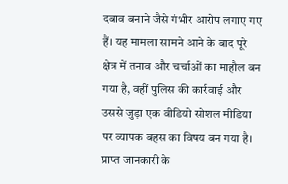दबाव बनाने जैसे गंभीर आरोप लगाए गए हैं। यह मामला सामने आने के बाद पूरे क्षेत्र में तनाव और चर्चाओं का माहौल बन गया है, वहीं पुलिस की कार्रवाई और उससे जुड़ा एक वीडियो सोशल मीडिया पर व्यापक बहस का विषय बन गया है।
प्राप्त जानकारी के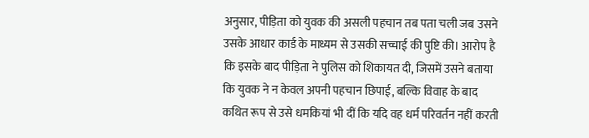अनुसार, पीड़िता को युवक की असली पहचान तब पता चली जब उसने उसके आधार कार्ड के माध्यम से उसकी सच्चाई की पुष्टि की। आरोप है कि इसके बाद पीड़िता ने पुलिस को शिकायत दी, जिसमें उसने बताया कि युवक ने न केवल अपनी पहचान छिपाई, बल्कि विवाह के बाद कथित रूप से उसे धमकियां भी दीं कि यदि वह धर्म परिवर्तन नहीं करती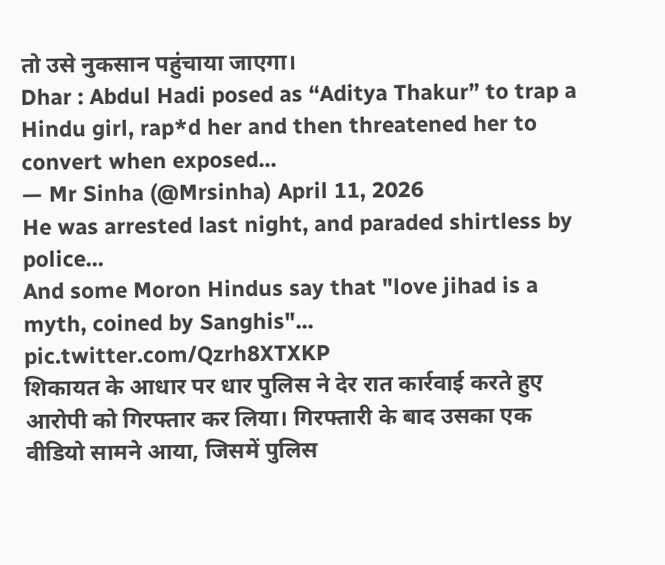तो उसे नुकसान पहुंचाया जाएगा।
Dhar : Abdul Hadi posed as “Aditya Thakur” to trap a Hindu girl, rap*d her and then threatened her to convert when exposed...
— Mr Sinha (@Mrsinha) April 11, 2026
He was arrested last night, and paraded shirtless by police...
And some Moron Hindus say that "love jihad is a myth, coined by Sanghis"... pic.twitter.com/Qzrh8XTXKP
शिकायत के आधार पर धार पुलिस ने देर रात कार्रवाई करते हुए आरोपी को गिरफ्तार कर लिया। गिरफ्तारी के बाद उसका एक वीडियो सामने आया, जिसमें पुलिस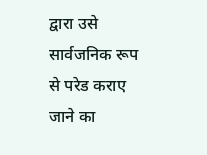द्वारा उसे सार्वजनिक रूप से परेड कराए जाने का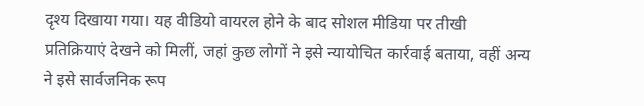दृश्य दिखाया गया। यह वीडियो वायरल होने के बाद सोशल मीडिया पर तीखी प्रतिक्रियाएं देखने को मिलीं, जहां कुछ लोगों ने इसे न्यायोचित कार्रवाई बताया, वहीं अन्य ने इसे सार्वजनिक रूप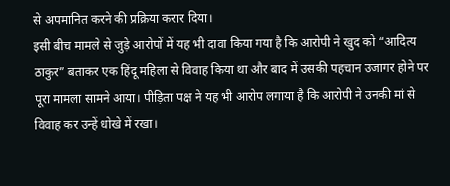से अपमानित करने की प्रक्रिया करार दिया।
इसी बीच मामले से जुड़े आरोपों में यह भी दावा किया गया है कि आरोपी ने खुद को “आदित्य ठाकुर” बताकर एक हिंदू महिला से विवाह किया था और बाद में उसकी पहचान उजागर होने पर पूरा मामला सामने आया। पीड़िता पक्ष ने यह भी आरोप लगाया है कि आरोपी ने उनकी मां से विवाह कर उन्हें धोखे में रखा।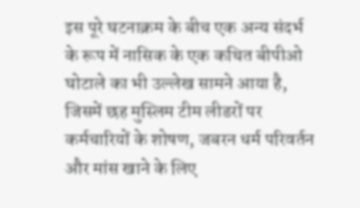इस पूरे घटनाक्रम के बीच एक अन्य संदर्भ के रूप में नासिक के एक कथित बीपीओ घोटाले का भी उल्लेख सामने आया है, जिसमें छह मुस्लिम टीम लीडरों पर कर्मचारियों के शोषण, जबरन धर्म परिवर्तन और मांस खाने के लिए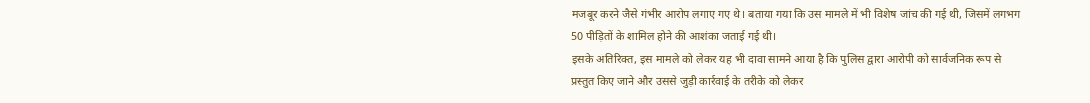मजबूर करने जैसे गंभीर आरोप लगाए गए थे। बताया गया कि उस मामले में भी विशेष जांच की गई थी, जिसमें लगभग 50 पीड़ितों के शामिल होने की आशंका जताई गई थी।
इसके अतिरिक्त, इस मामले को लेकर यह भी दावा सामने आया है कि पुलिस द्वारा आरोपी को सार्वजनिक रूप से प्रस्तुत किए जाने और उससे जुड़ी कार्रवाई के तरीके को लेकर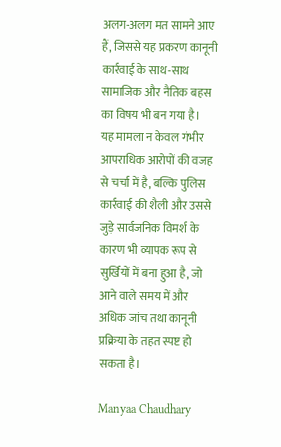अलग-अलग मत सामने आए हैं, जिससे यह प्रकरण कानूनी कार्रवाई के साथ-साथ सामाजिक और नैतिक बहस का विषय भी बन गया है।
यह मामला न केवल गंभीर आपराधिक आरोपों की वजह से चर्चा में है, बल्कि पुलिस कार्रवाई की शैली और उससे जुड़े सार्वजनिक विमर्श के कारण भी व्यापक रूप से सुर्खियों में बना हुआ है, जो आने वाले समय में और अधिक जांच तथा कानूनी प्रक्रिया के तहत स्पष्ट हो सकता है।

Manyaa Chaudhary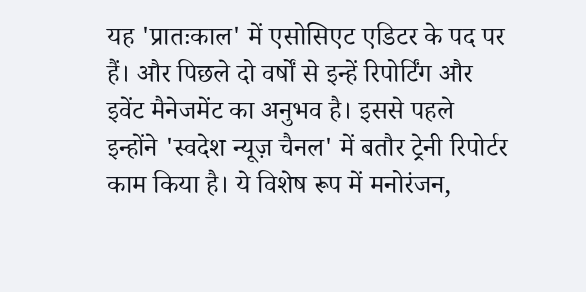यह 'प्रातःकाल' में एसोसिएट एडिटर के पद पर हैं। और पिछले दो वर्षों से इन्हें रिपोर्टिंग और इवेंट मैनेजमेंट का अनुभव है। इससे पहले इन्होंने 'स्वदेश न्यूज़ चैनल' में बतौर ट्रेनी रिपोर्टर काम किया है। ये विशेष रूप में मनोरंजन,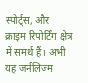स्पोर्ट्स, और क्राइम रिपोर्टिंग क्षेत्र में समर्थ हैं। अभी यह जर्नलिज्म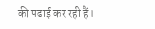की पढाई कर रही हैं।